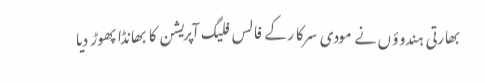بھارتی ہندوؤں نے مودی سرکار کے فالس فلیگ آپریشن کا بھانڈا پھوڑ دیا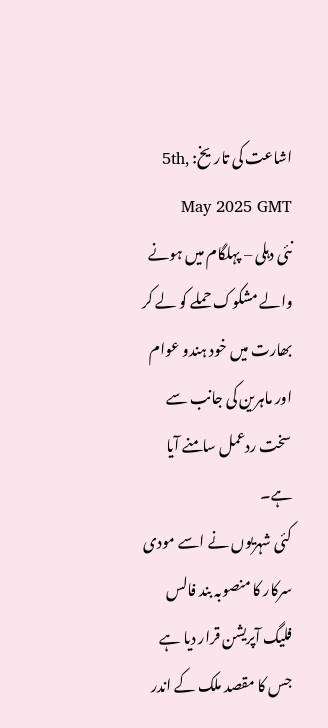اشاعت کی تاریخ: 5th, May 2025 GMT
نئی دہلی – پہلگام میں ہونے والے مشکوک حملے کو لے کر بھارت میں خود ہندو عوام اور ماہرین کی جانب سے سخت ردعمل سامنے آیا ہے۔
کئی شہریوں نے اسے مودی سرکار کا منصوبہ بند فالس فلیگ آپریشن قرار دیا ہے جس کا مقصد ملک کے اندر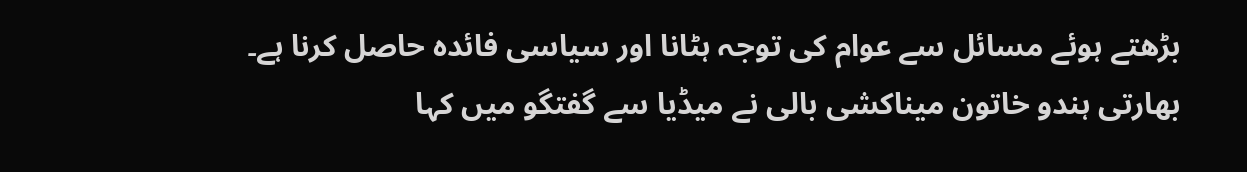بڑھتے ہوئے مسائل سے عوام کی توجہ ہٹانا اور سیاسی فائدہ حاصل کرنا ہے۔
بھارتی ہندو خاتون میناکشی بالی نے میڈیا سے گفتگو میں کہا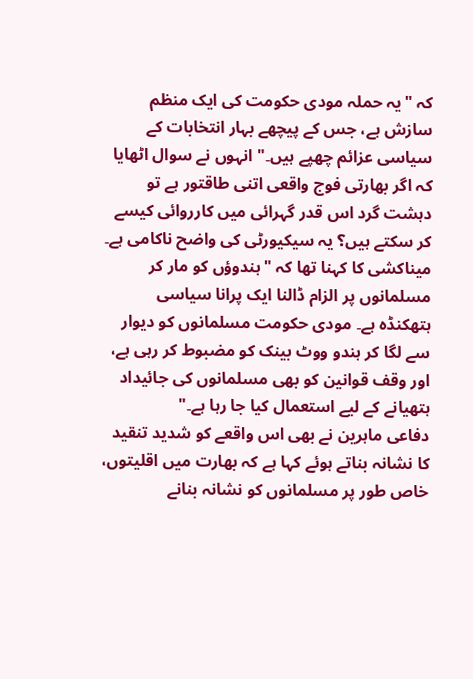کہ "یہ حملہ مودی حکومت کی ایک منظم سازش ہے، جس کے پیچھے بہار انتخابات کے سیاسی عزائم چھپے ہیں۔" انہوں نے سوال اٹھایا کہ اگر بھارتی فوج واقعی اتنی طاقتور ہے تو دہشت گرد اس قدر گہرائی میں کارروائی کیسے کر سکتے ہیں؟ یہ سیکیورٹی کی واضح ناکامی ہے۔
میناکشی کا کہنا تھا کہ "ہندوؤں کو مار کر مسلمانوں پر الزام ڈالنا ایک پرانا سیاسی ہتھکنڈہ ہے۔ مودی حکومت مسلمانوں کو دیوار سے لگا کر ہندو ووٹ بینک کو مضبوط کر رہی ہے، اور وقف قوانین کو بھی مسلمانوں کی جائیداد ہتھیانے کے لیے استعمال کیا جا رہا ہے۔"
دفاعی ماہرین نے بھی اس واقعے کو شدید تنقید کا نشانہ بناتے ہوئے کہا ہے کہ بھارت میں اقلیتوں، خاص طور پر مسلمانوں کو نشانہ بنانے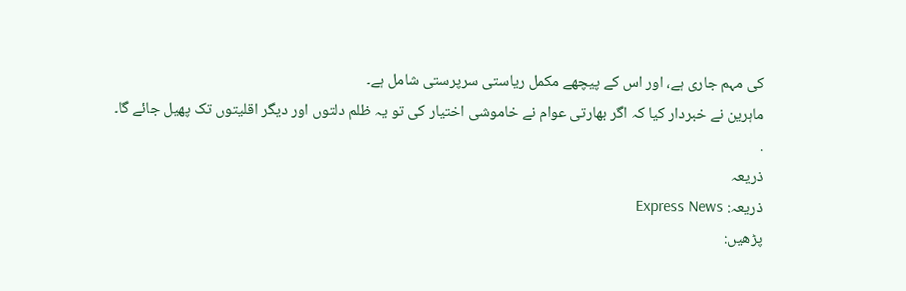کی مہم جاری ہے، اور اس کے پیچھے مکمل ریاستی سرپرستی شامل ہے۔
ماہرین نے خبردار کیا کہ اگر بھارتی عوام نے خاموشی اختیار کی تو یہ ظلم دلتوں اور دیگر اقلیتوں تک پھیل جائے گا۔
.
ذریعہ
ذریعہ: Express News
پڑھیں: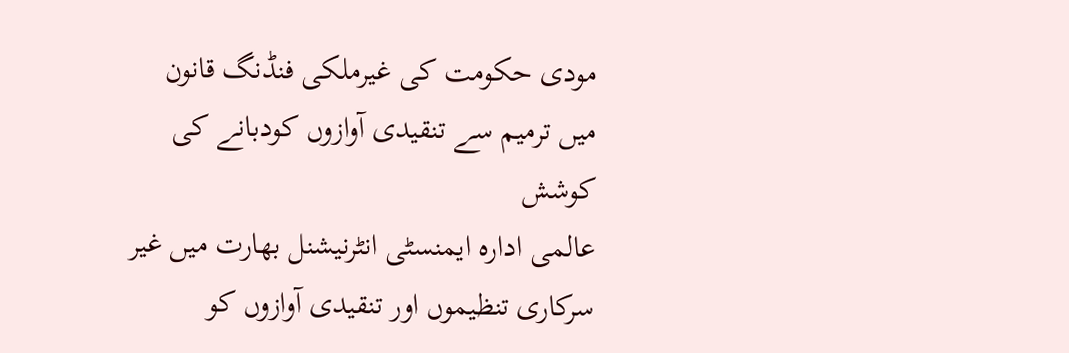مودی حکومت کی غیرملکی فنڈنگ قانون میں ترمیم سے تنقیدی آوازوں کودبانے کی کوشش
عالمی ادارہ ایمنسٹی انٹرنیشنل بھارت میں غیر سرکاری تنظیموں اور تنقیدی آوازوں کو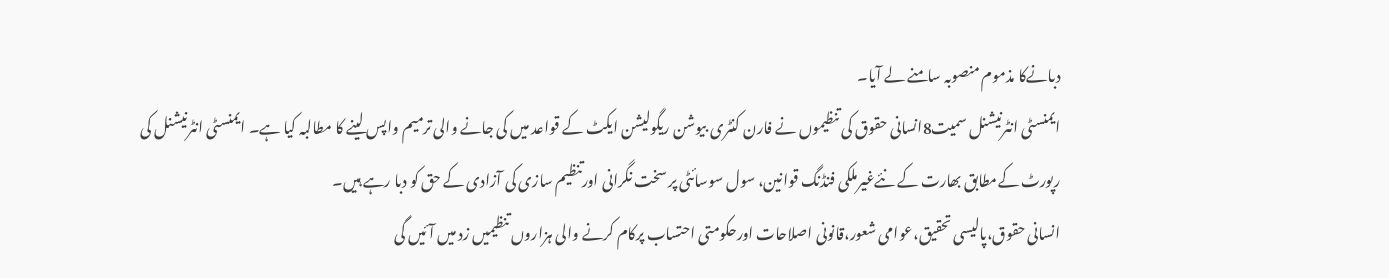دبانےکا مذموم منصوبہ سامنے لے آیا۔
ایمنسٹی انٹرنیشنل سمیت8انسانی حقوق کی تنظیموں نے فارن کنٹری بیوشن ریگولیشن ایکٹ کے قواعد میں کی جانے والی ترمیم واپس لینے کا مطالبہ کیا ہے۔ ایمنسٹی انٹرنیشنل کی رپورٹ کےمطابق بھارت کے نئےغیرملکی فنڈنگ قوانین، سول سوسائٹی پر سخت نگرانی اورتنظیم سازی کی آزادی کے حق کو دبا رہے ہیں۔
انسانی حقوق،پالیسی تحقیق،عوامی شعور،قانونی اصلاحات اورحکومتی احتساب پرکام کرنے والی ہزاروں تنظیمیں زد میں آئیں گی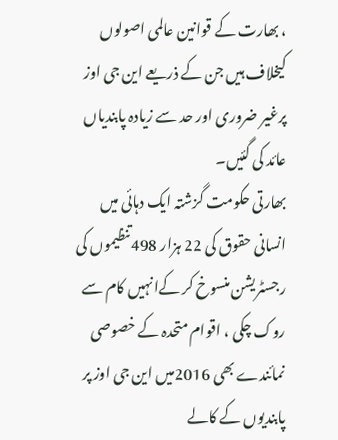، بھارت کے قوانین عالمی اصولوں کیخلاف ہیں جن کے ذریعے این جی اوز پرغیر ضروری اور حد سے زیادہ پابندیاں عائد کی گئیں۔
بھارتی حکومت گزشتہ ایک دہائی میں انسانی حقوق کی 22 ہزار 498تنظیموں کی رجسٹریشن منسوخ کر کےانہیں کام سے روک چکی ، اقوام متحدہ کے خصوصی نمائندے بھی 2016میں این جی اوز پر پابندیوں کے کالے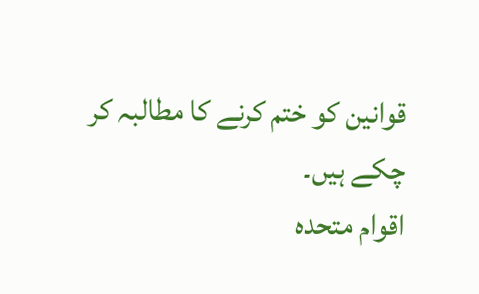قوانین کو ختم کرنے کا مطالبہ کر چکے ہیں۔
اقوام متحدہ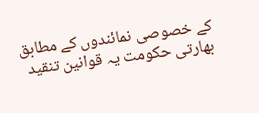کے خصوصی نمائندوں کے مطابق بھارتی حکومت یہ قوانین تنقید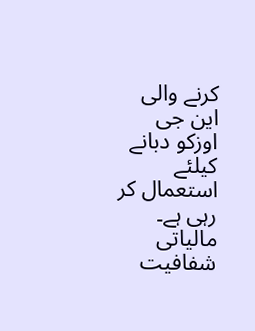کرنے والی این جی اوزکو دبانے کیلئے استعمال کر رہی ہے۔ مالیاتی شفافیت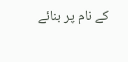کے نام پر بنائے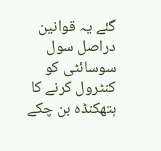گئے یہ قوانین دراصل سول سوسائٹی کو کنٹرول کرنے کا ہتھکنڈہ بن چکے